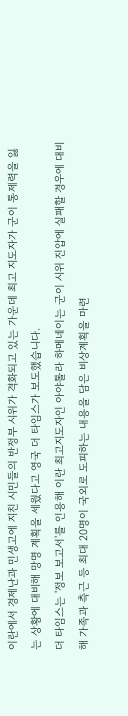이란에서 경제난과 민생고에 지친 시민들의 반정부 시위가 격화되고 있는 가운데 최고 지도자가 군이 통제력을 잃는 상황에 대비해 망명 계획을 세웠다고 영국 더 타임스가 보도했습니다.
더 타임스는 '정보 보고서'를 인용해 이란 최고지도자인 아야톨라 하메네이는 군이 시위 진압에 실패할 경우에 대비해 가족과 측근 등 최대 20명이 국외로 도피하는 내용을 담은 비상계획을 마련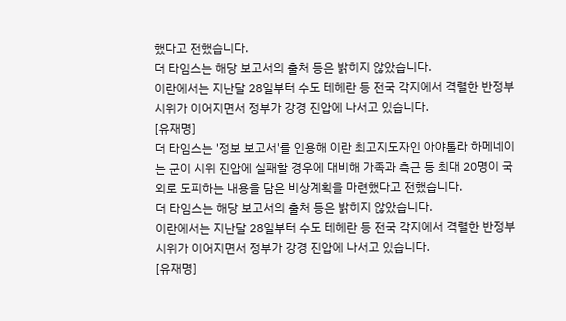했다고 전했습니다.
더 타임스는 해당 보고서의 출처 등은 밝히지 않았습니다.
이란에서는 지난달 28일부터 수도 테헤란 등 전국 각지에서 격렬한 반정부 시위가 이어지면서 정부가 강경 진압에 나서고 있습니다.
[유재명]
더 타임스는 '정보 보고서'를 인용해 이란 최고지도자인 아야톨라 하메네이는 군이 시위 진압에 실패할 경우에 대비해 가족과 측근 등 최대 20명이 국외로 도피하는 내용을 담은 비상계획을 마련했다고 전했습니다.
더 타임스는 해당 보고서의 출처 등은 밝히지 않았습니다.
이란에서는 지난달 28일부터 수도 테헤란 등 전국 각지에서 격렬한 반정부 시위가 이어지면서 정부가 강경 진압에 나서고 있습니다.
[유재명]